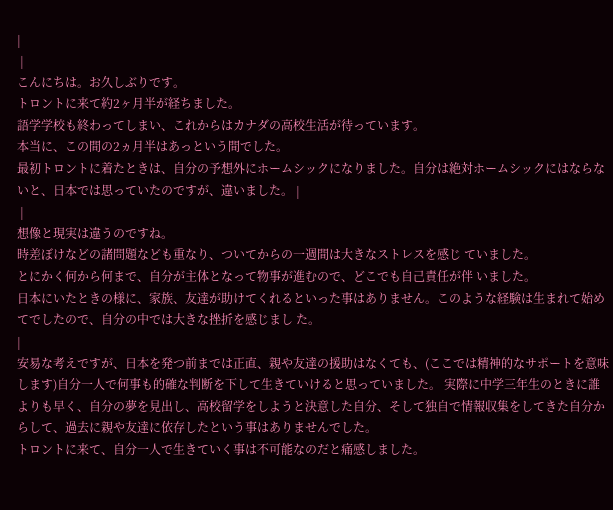|
 |
こんにちは。お久しぶりです。
トロントに来て約2ヶ月半が経ちました。
語学学校も終わってしまい、これからはカナダの高校生活が待っています。
本当に、この間の2ヵ月半はあっという間でした。
最初トロントに着たときは、自分の予想外にホームシックになりました。自分は絶対ホームシックにはならないと、日本では思っていたのですが、違いました。 |
 |
想像と現実は違うのですね。
時差ぼけなどの諸問題なども重なり、ついてからの一週間は大きなストレスを感じ ていました。
とにかく何から何まで、自分が主体となって物事が進むので、どこでも自己責任が伴 いました。
日本にいたときの様に、家族、友達が助けてくれるといった事はありません。このような経験は生まれて始めてでしたので、自分の中では大きな挫折を感じまし た。
|
安易な考えですが、日本を発つ前までは正直、親や友達の援助はなくても、(ここでは精神的なサポートを意味します)自分一人で何事も的確な判断を下して生きていけると思っていました。 実際に中学三年生のときに誰よりも早く、自分の夢を見出し、高校留学をしようと決意した自分、そして独自で情報収集をしてきた自分からして、過去に親や友達に依存したという事はありませんでした。
トロントに来て、自分一人で生きていく事は不可能なのだと痛感しました。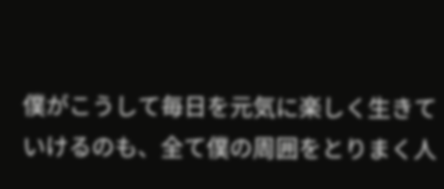僕がこうして毎日を元気に楽しく生きていけるのも、全て僕の周囲をとりまく人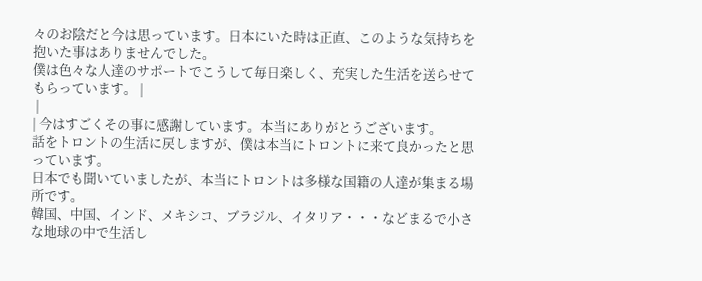々のお陰だと今は思っています。日本にいた時は正直、このような気持ちを抱いた事はありませんでした。
僕は色々な人達のサポートでこうして毎日楽しく、充実した生活を送らせてもらっています。 |
 |
| 今はすごくその事に感謝しています。本当にありがとうございます。
話をトロントの生活に戻しますが、僕は本当にトロントに来て良かったと思っています。
日本でも聞いていましたが、本当にトロントは多様な国籍の人達が集まる場所です。
韓国、中国、インド、メキシコ、ブラジル、イタリア・・・などまるで小さな地球の中で生活し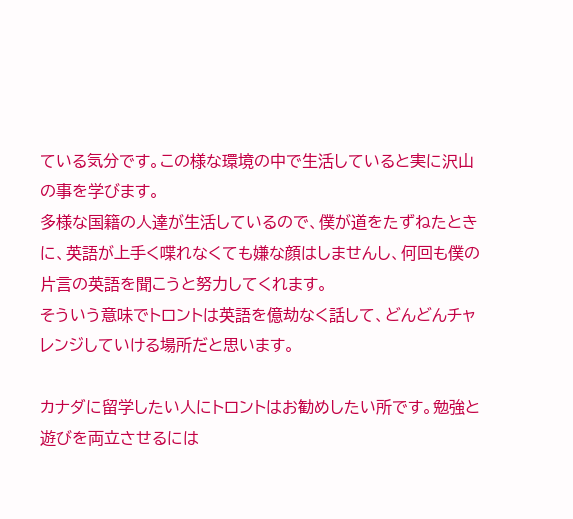ている気分です。この様な環境の中で生活していると実に沢山の事を学びます。
多様な国籍の人達が生活しているので、僕が道をたずねたときに、英語が上手く喋れなくても嫌な顔はしませんし、何回も僕の片言の英語を聞こうと努力してくれます。
そういう意味でトロントは英語を億劫なく話して、どんどんチャレンジしていける場所だと思います。

カナダに留学したい人にトロントはお勧めしたい所です。勉強と遊びを両立させるには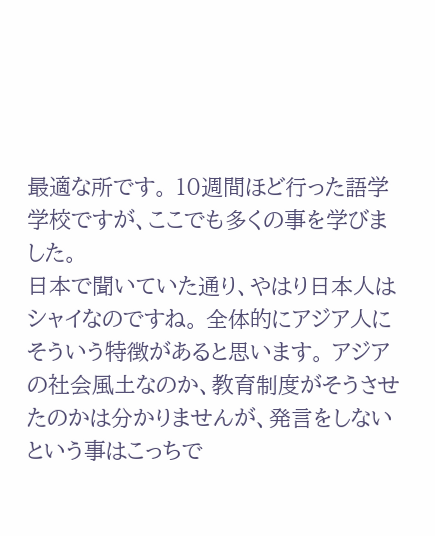最適な所です。 10週間ほど行った語学学校ですが、ここでも多くの事を学びました。
日本で聞いていた通り、やはり日本人はシャイなのですね。 全体的にアジア人にそういう特徴があると思います。 アジアの社会風土なのか、教育制度がそうさせたのかは分かりませんが、発言をしないという事はこっちで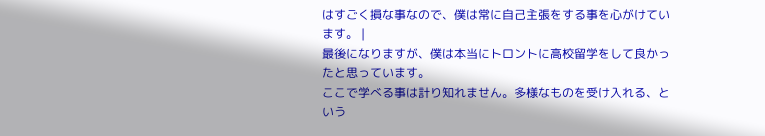はすごく損な事なので、僕は常に自己主張をする事を心がけています。 |
最後になりますが、僕は本当にトロントに高校留学をして良かったと思っています。
ここで学べる事は計り知れません。多様なものを受け入れる、という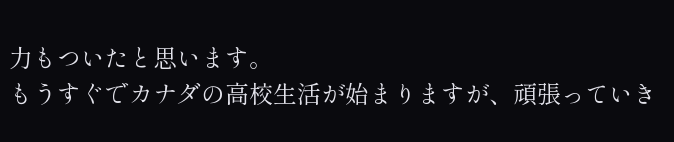力もついたと思います。
もうすぐでカナダの高校生活が始まりますが、頑張っていき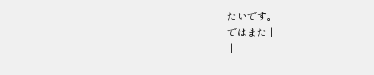たいです。
ではまた |
 |